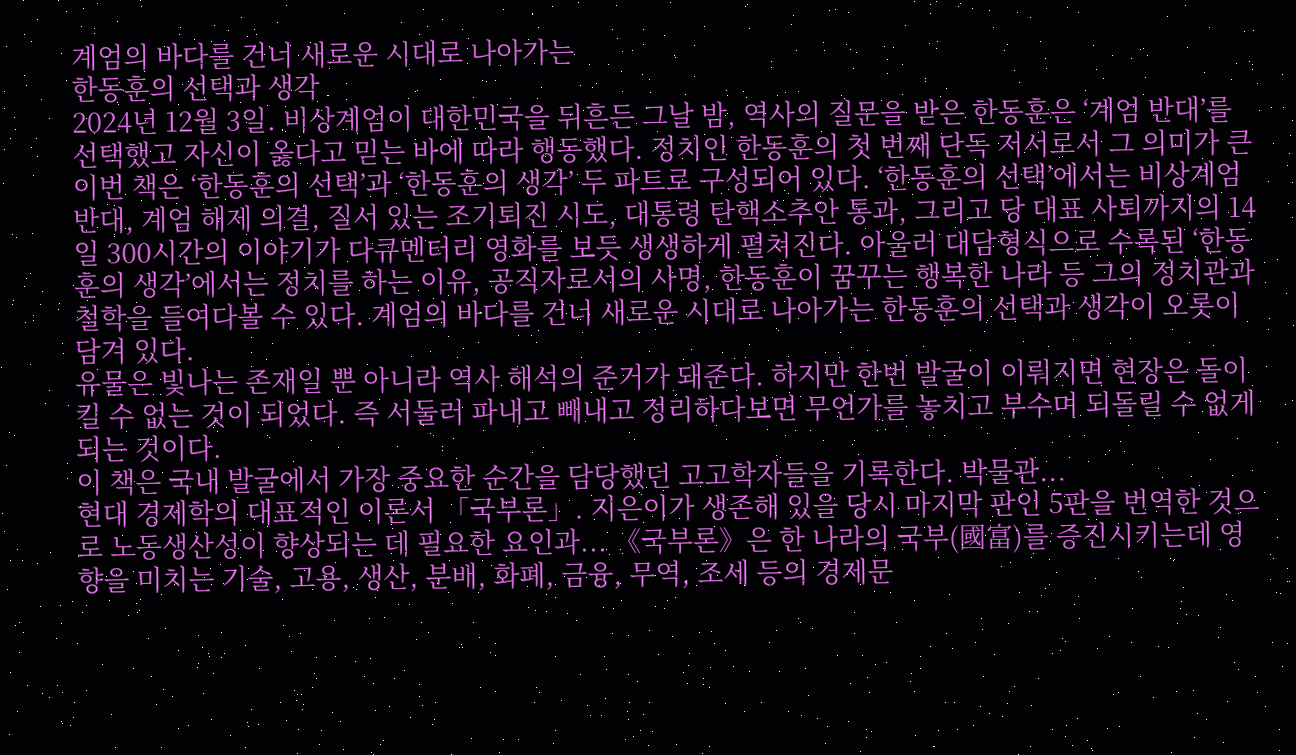계엄의 바다를 건너 새로운 시대로 나아가는
한동훈의 선택과 생각
2024년 12월 3일. 비상계엄이 대한민국을 뒤흔든 그날 밤, 역사의 질문을 받은 한동훈은 ‘계엄 반대’를 선택했고 자신이 옳다고 믿는 바에 따라 행동했다. 정치인 한동훈의 첫 번째 단독 저서로서 그 의미가 큰 이번 책은 ‘한동훈의 선택’과 ‘한동훈의 생각’ 두 파트로 구성되어 있다. ‘한동훈의 선택’에서는 비상계엄 반대, 계엄 해제 의결, 질서 있는 조기퇴진 시도, 대통령 탄핵소추안 통과, 그리고 당 대표 사퇴까지의 14일 300시간의 이야기가 다큐멘터리 영화를 보듯 생생하게 펼쳐진다. 아울러 대담형식으로 수록된 ‘한동훈의 생각’에서는 정치를 하는 이유, 공직자로서의 사명, 한동훈이 꿈꾸는 행복한 나라 등 그의 정치관과 철학을 들여다볼 수 있다. 계엄의 바다를 건너 새로운 시대로 나아가는 한동훈의 선택과 생각이 오롯이 담겨 있다.
유물은 빛나는 존재일 뿐 아니라 역사 해석의 준거가 돼준다. 하지만 한번 발굴이 이뤄지면 현장은 돌이킬 수 없는 것이 되었다. 즉 서둘러 파내고 빼내고 정리하다보면 무언가를 놓치고 부수며 되돌릴 수 없게 되는 것이다.
이 책은 국내 발굴에서 가장 중요한 순간을 담당했던 고고학자들을 기록한다. 박물관...
현대 경제학의 대표적인 이론서 「국부론」. 지은이가 생존해 있을 당시 마지막 판인 5판을 번역한 것으로 노동생산성이 향상되는 데 필요한 요인과... 《국부론》은 한 나라의 국부(國富)를 증진시키는데 영향을 미치는 기술, 고용, 생산, 분배, 화폐, 금융, 무역, 조세 등의 경제문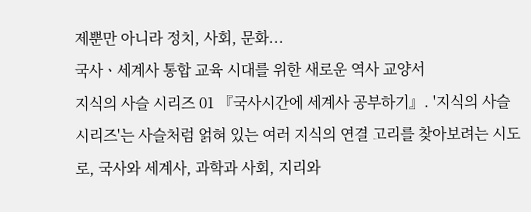제뿐만 아니라 정치, 사회, 문화...
국사ㆍ세계사 통합 교육 시대를 위한 새로운 역사 교양서
지식의 사슬 시리즈 01 『국사시간에 세계사 공부하기』. '지식의 사슬 시리즈'는 사슬처럼 얽혀 있는 여러 지식의 연결 고리를 찾아보려는 시도로, 국사와 세계사, 과학과 사회, 지리와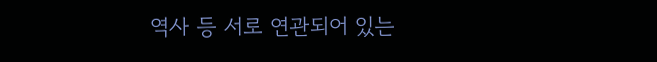역사 등 서로 연관되어 있는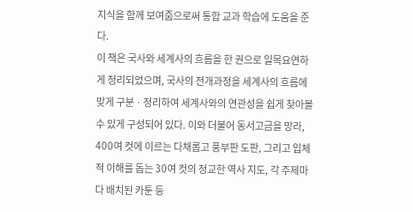지식을 함께 보여줌으로써 통합 교과 학습에 도움을 준다.
이 책은 국사와 세계사의 흐름을 한 권으로 일목요연하게 정리되었으며, 국사의 전개과정을 세계사의 흐름에 맞게 구분ㆍ정리하여 세계사와의 연관성을 쉽게 찾아볼 수 있게 구성되어 있다. 이와 더불어 동서고금을 망라, 400여 컷에 이르는 다채롭고 풍부판 도판, 그리고 입체적 이해를 돕는 30여 컷의 정교한 역사 지도, 각 주제마다 배치된 카툰 등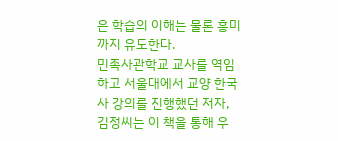은 학습의 이해는 물론 흥미까지 유도한다.
민족사관학교 교사를 역임하고 서울대에서 교양 한국사 강의를 진행했던 저자, 김정씨는 이 책을 통해 우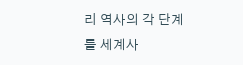리 역사의 각 단계를 세계사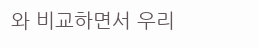와 비교하면서 우리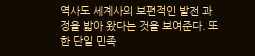역사도 세계사의 보편적인 발전 과정을 밟아 왔다는 것을 보여준다. 또한 단일 민족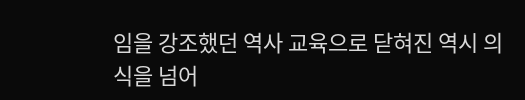임을 강조했던 역사 교육으로 닫혀진 역시 의식을 넘어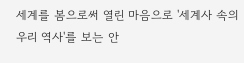세계를 봄으로써 열린 마음으로 '세계사 속의 우리 역사'를 보는 안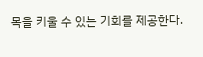목을 키울 수 있는 기회를 제공한다.